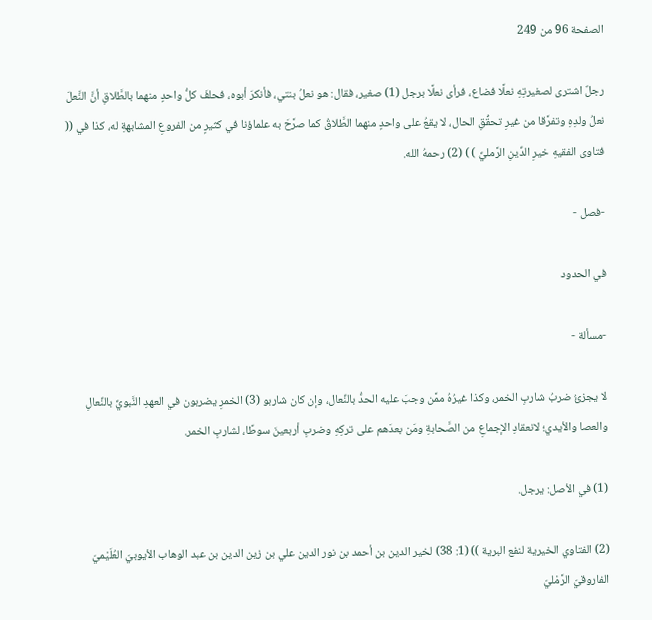الصفحة 96 من 249

رجلٌ اشترى لصغيرتِهِ نعلًا فضاع، فرأى نعلًا برجل (1) صغير، فقال: هو نعلُ بنتي، فأنكرَ أبوه، فحلفَ كلُّ واحدٍ منهما بالطَّلاقِ أنَّ النَّعلَ نعلُ ولدِهِ وتفرَّقا من غيرِ تحقُّقِ الحال، لا يقعُ على واحدٍ منهما الطَّلاقُ كما صرَّحَ به علماؤنا في كثيرٍ من الفروعِ المشابهةِ له، كذا في (( فتاوى الفقيهِ خيرِ الدِّينِ الرَّمليِّ ) ) (2) رحمهُ الله.

-فصل -

في الحدود

-مسألة -

لا يجزئُ ضربُ شاربِ الخمر، وكذا غيرُهُ ممَّن وجبَ عليه الحدُّ بالنِّعال، وإن كان شاربو (3) الخمرِ يضربون في العهدِ النَّبويِّ بالنِّعالِ والعصا والأيدي؛ لانعقادِ الإجماعِ من الصَّحابةِ ومَن بعدَهم على تركِهِ وضربِ أربعينَ سوطًا، لشاربِ الخمر.

(1) في الأصل: يرجل.

(2) الفتاوي الخيرية لنفع البرية )) (1: 38) لخير الدين بن أحمد بن نور الدين علي بن زين الدين بن عبد الوهاب الأيوبيّ العُلَيْميّ الفاروقيّ الرَّمْليّ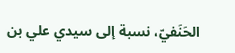الحَنَفيّ، نسبة إلى سيدي علي بن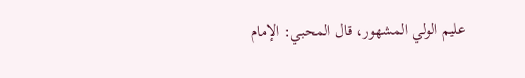عليم الولي المشهور، قال المحبي: الإمام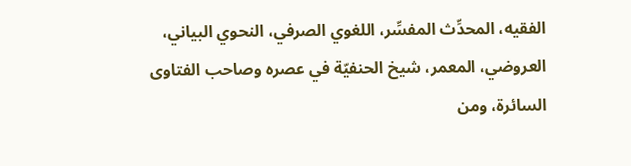الفقيه، المحدِّث المفسِّر، اللغوي الصرفي، النحوي البياني، العروضي، المعمر، شيخ الحنفيّة في عصره وصاحب الفتاوى السائرة، ومن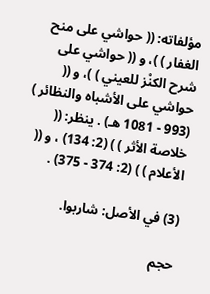مؤلفاته: (( حواشي على منح الغفار ) )، و (( حواشي على شرح الكنْز للعيني ) )، و (( حواشي على الأشباه والنظائر ) (993 - 1081 هـ) . ينظر: (( خلاصة الأثر ) ) (2: 134) ، و (( الأعلام ) ) (2: 374 - 375) .

(3) في الأصل: شاربوا.

حجم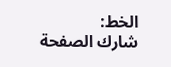الخط:
شارك الصفحة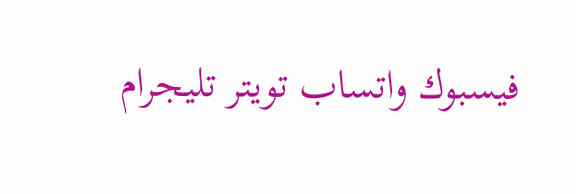فيسبوك واتساب تويتر تليجرام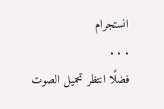انستجرام
. . .
فضلًا انتظر تحميل الصوت